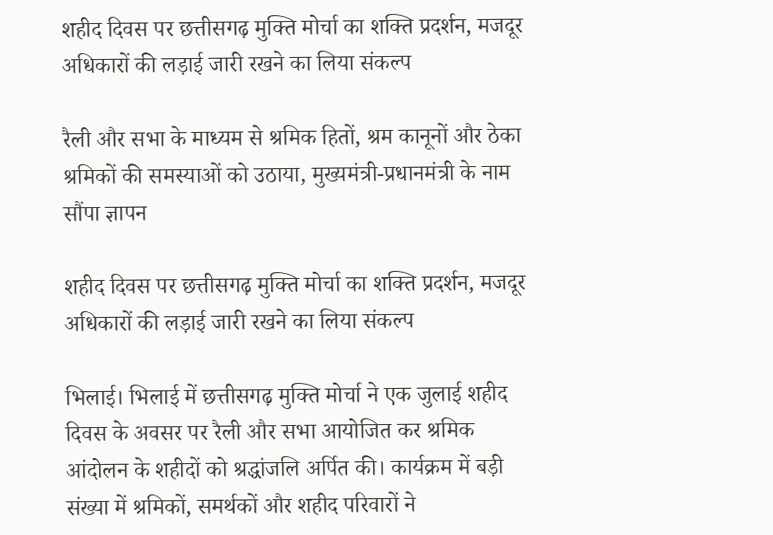शहीद दिवस पर छत्तीसगढ़ मुक्ति मोर्चा का शक्ति प्रदर्शन, मजदूर अधिकारों की लड़ाई जारी रखने का लिया संकल्प

रैली और सभा के माध्यम से श्रमिक हितों, श्रम कानूनों और ठेका श्रमिकों की समस्याओं को उठाया, मुख्यमंत्री-प्रधानमंत्री के नाम सौंपा ज्ञापन

शहीद दिवस पर छत्तीसगढ़ मुक्ति मोर्चा का शक्ति प्रदर्शन, मजदूर अधिकारों की लड़ाई जारी रखने का लिया संकल्प

भिलाई। भिलाई में छत्तीसगढ़ मुक्ति मोर्चा ने एक जुलाई शहीद दिवस के अवसर पर रैली और सभा आयोजित कर श्रमिक आंदोलन के शहीदों को श्रद्धांजलि अर्पित की। कार्यक्रम में बड़ी संख्या में श्रमिकों, समर्थकों और शहीद परिवारों ने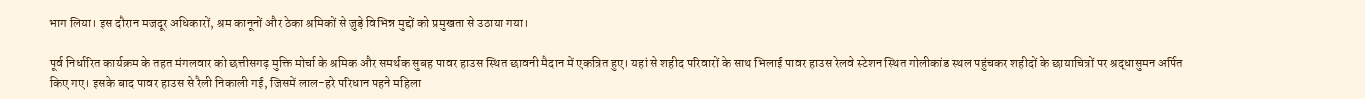भाग लिया। इस दौरान मजदूर अधिकारों, श्रम कानूनों और ठेका श्रमिकों से जुड़े विभिन्न मुद्दों को प्रमुखता से उठाया गया।

पूर्व निर्धारित कार्यक्रम के तहत मंगलवार को छत्तीसगढ़ मुक्ति मोर्चा के श्रमिक और समर्थक सुबह पावर हाउस स्थित छावनी मैदान में एकत्रित हुए। यहां से शहीद परिवारों के साथ भिलाई पावर हाउस रेलवे स्टेशन स्थित गोलीकांड स्थल पहुंचकर शहीदों के छायाचित्रों पर श्रद्धासुमन अर्पित किए गए। इसके बाद पावर हाउस से रैली निकाली गई, जिसमें लाल-हरे परिधान पहने महिला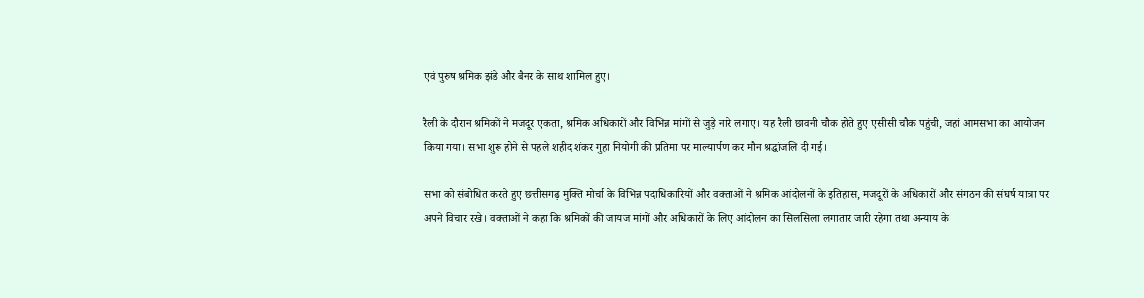एवं पुरुष श्रमिक झंडे और बैनर के साथ शामिल हुए।

रैली के दौरान श्रमिकों ने मजदूर एकता, श्रमिक अधिकारों और विभिन्न मांगों से जुड़े नारे लगाए। यह रैली छावनी चौक होते हुए एसीसी चौक पहुंची, जहां आमसभा का आयोजन किया गया। सभा शुरू होने से पहले शहीद शंकर गुहा नियोगी की प्रतिमा पर माल्यार्पण कर मौन श्रद्धांजलि दी गई।

सभा को संबोधित करते हुए छत्तीसगढ़ मुक्ति मोर्चा के विभिन्न पदाधिकारियों और वक्ताओं ने श्रमिक आंदोलनों के इतिहास, मजदूरों के अधिकारों और संगठन की संघर्ष यात्रा पर अपने विचार रखे। वक्ताओं ने कहा कि श्रमिकों की जायज मांगों और अधिकारों के लिए आंदोलन का सिलसिला लगातार जारी रहेगा तथा अन्याय के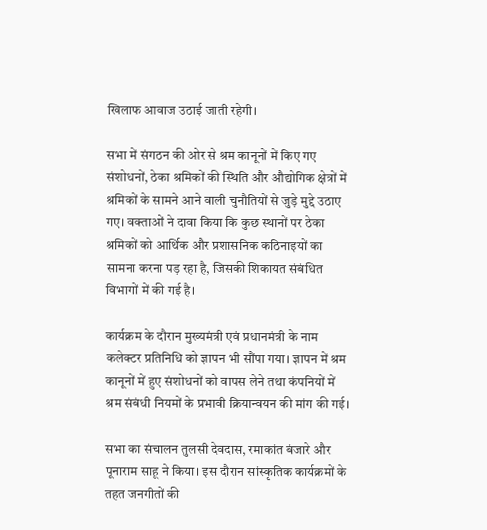खिलाफ आवाज उठाई जाती रहेगी।

सभा में संगठन की ओर से श्रम कानूनों में किए गए संशोधनों, ठेका श्रमिकों की स्थिति और औद्योगिक क्षेत्रों में श्रमिकों के सामने आने वाली चुनौतियों से जुड़े मुद्दे उठाए गए। वक्ताओं ने दावा किया कि कुछ स्थानों पर ठेका श्रमिकों को आर्थिक और प्रशासनिक कठिनाइयों का सामना करना पड़ रहा है, जिसकी शिकायत संबंधित विभागों में की गई है।

कार्यक्रम के दौरान मुख्यमंत्री एवं प्रधानमंत्री के नाम कलेक्टर प्रतिनिधि को ज्ञापन भी सौंपा गया। ज्ञापन में श्रम कानूनों में हुए संशोधनों को वापस लेने तथा कंपनियों में श्रम संबंधी नियमों के प्रभावी क्रियान्वयन की मांग की गई।

सभा का संचालन तुलसी देवदास, रमाकांत बंजारे और पूनाराम साहू ने किया। इस दौरान सांस्कृतिक कार्यक्रमों के तहत जनगीतों की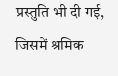प्रस्तुति भी दी गई, जिसमें श्रमिक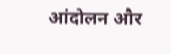आंदोलन और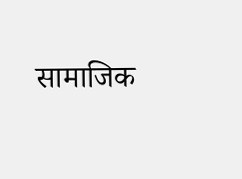सामाजिक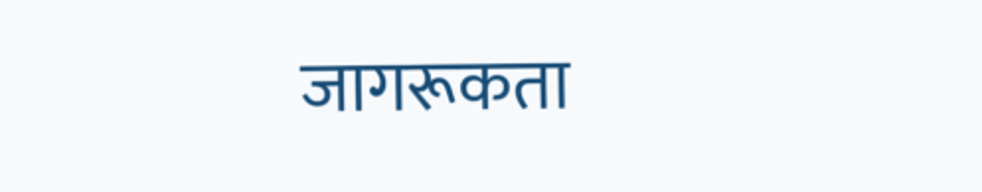जागरूकता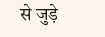से जुड़े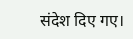संदेश दिए गए।